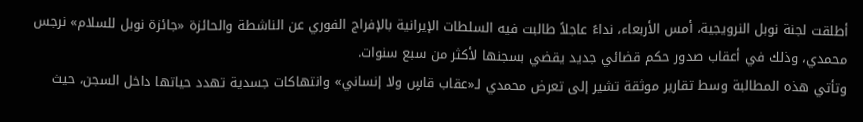أطلقت لجنة نوبل النرويجية، أمس الأربعاء، نداءً عاجلاً طالبت فيه السلطات الإيرانية بالإفراج الفوري عن الناشطة والحائزة «جائزة نوبل للسلام» نرجس محمدي، وذلك في أعقاب صدور حكم قضائي جديد يقضي بسجنها لأكثر من سبع سنوات.
وتأتي هذه المطالبة وسط تقارير موثقة تشير إلى تعرض محمدي لـ«عقاب قاسٍ ولا إنساني» وانتهاكات جسدية تهدد حياتها داخل السجن، حيث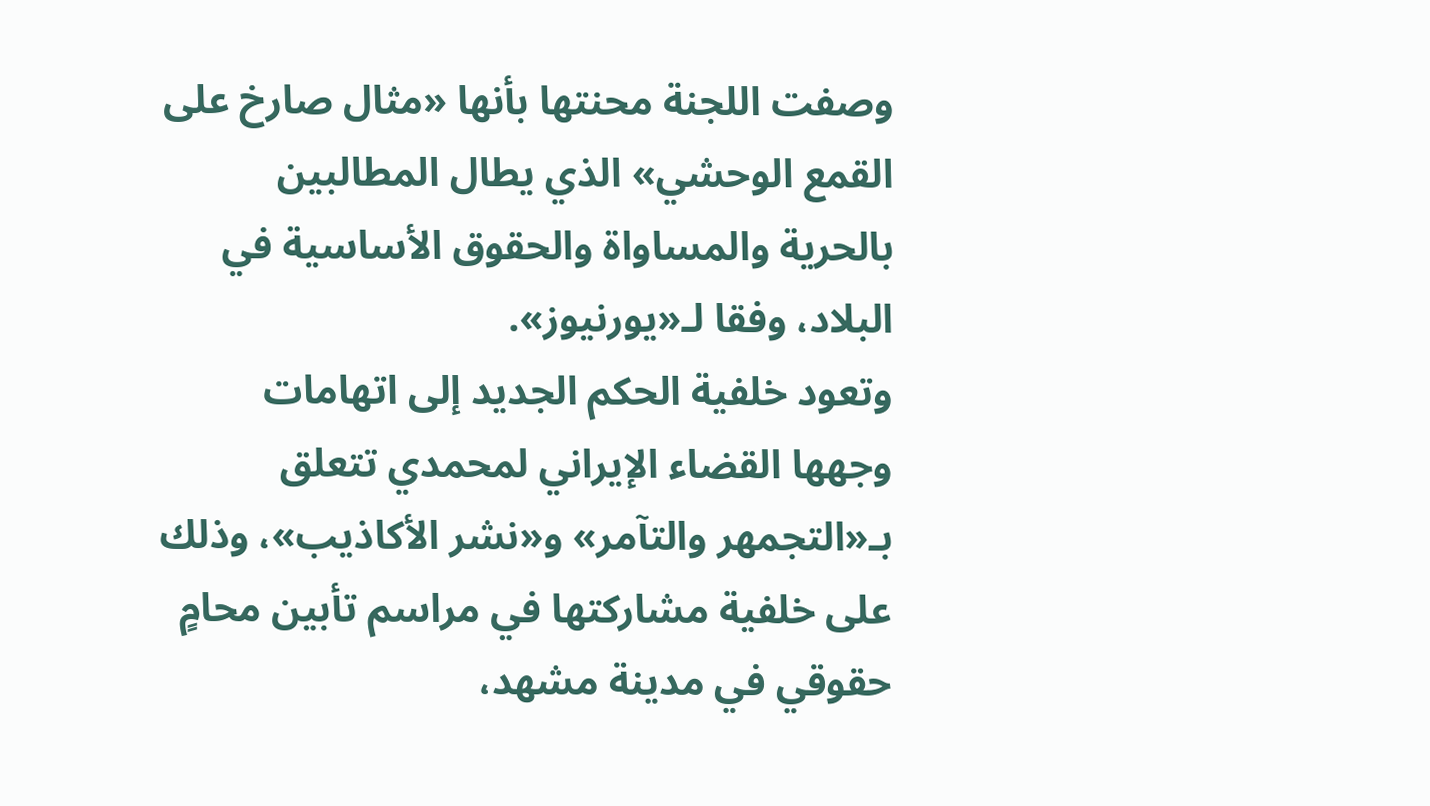وصفت اللجنة محنتها بأنها «مثال صارخ على القمع الوحشي» الذي يطال المطالبين بالحرية والمساواة والحقوق الأساسية في البلاد، وفقا لـ«يورنيوز».
وتعود خلفية الحكم الجديد إلى اتهامات وجهها القضاء الإيراني لمحمدي تتعلق بـ«التجمهر والتآمر» و«نشر الأكاذيب»، وذلك على خلفية مشاركتها في مراسم تأبين محامٍ حقوقي في مدينة مشهد،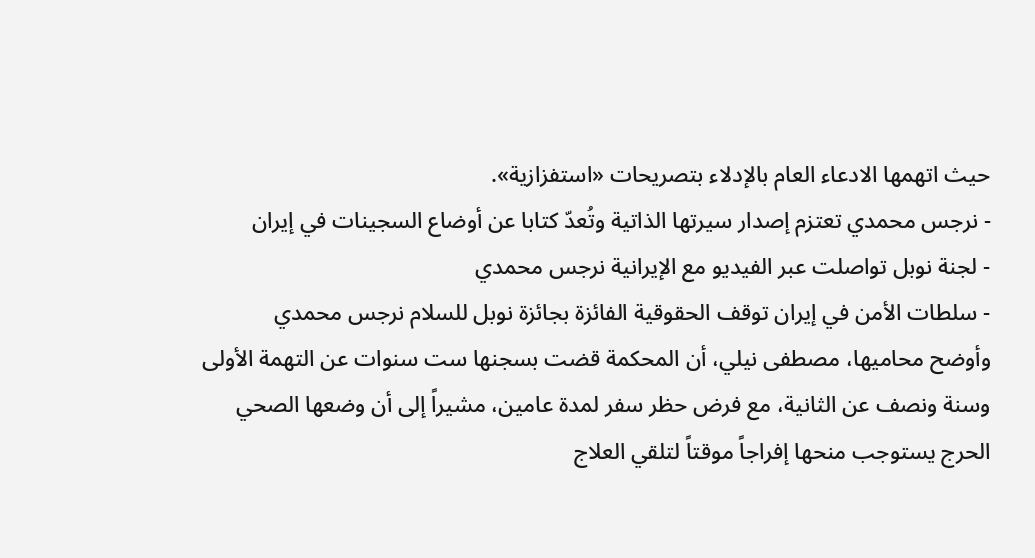حيث اتهمها الادعاء العام بالإدلاء بتصريحات «استفزازية».
- نرجس محمدي تعتزم إصدار سيرتها الذاتية وتُعدّ كتابا عن أوضاع السجينات في إيران
- لجنة نوبل تواصلت عبر الفيديو مع الإيرانية نرجس محمدي
- سلطات الأمن في إيران توقف الحقوقية الفائزة بجائزة نوبل للسلام نرجس محمدي
وأوضح محاميها، مصطفى نيلي، أن المحكمة قضت بسجنها ست سنوات عن التهمة الأولى وسنة ونصف عن الثانية، مع فرض حظر سفر لمدة عامين، مشيراً إلى أن وضعها الصحي الحرج يستوجب منحها إفراجاً موقتاً لتلقي العلاج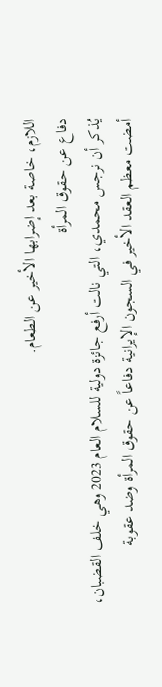اللازم، خاصة بعد إضرابها الأخير عن الطعام.
دفاع عن حقوق المرأة
يُذكر أن نرجس محمدي، التي نالت أرفع جائزة دولية للسلام العام 2023 وهي خلف القضبان، أمضت معظم العقد الأخير في السجون الإيرانية دفاعاً عن حقوق المرأة وضد عقوبة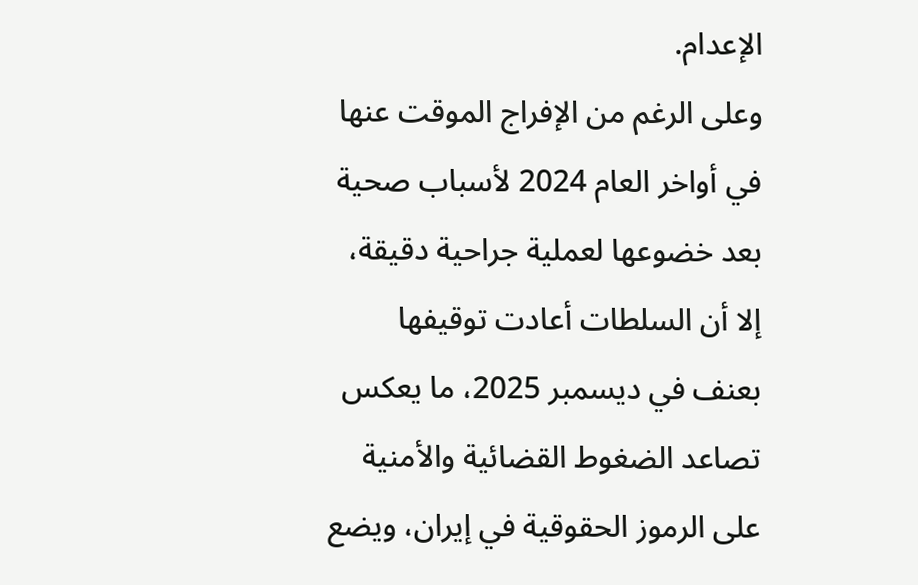الإعدام.
وعلى الرغم من الإفراج الموقت عنها في أواخر العام 2024 لأسباب صحية بعد خضوعها لعملية جراحية دقيقة، إلا أن السلطات أعادت توقيفها بعنف في ديسمبر 2025، ما يعكس تصاعد الضغوط القضائية والأمنية على الرموز الحقوقية في إيران، ويضع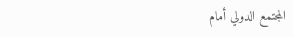المجتمع الدولي أمام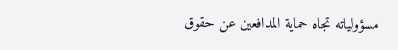مسؤولياته تجاه حماية المدافعين عن حقوق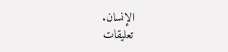الإنسان.
تعليقات